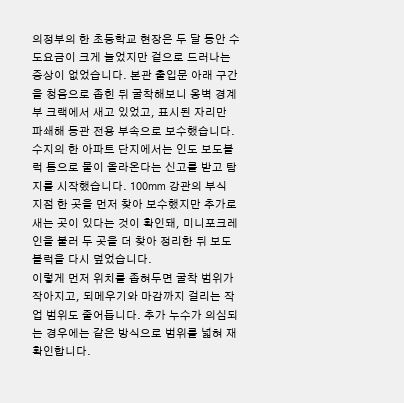의정부의 한 초등학교 현장은 두 달 동안 수도요금이 크게 늘었지만 겉으로 드러나는 증상이 없었습니다. 본관 출입문 아래 구간을 청음으로 좁힌 뒤 굴착해보니 옹벽 경계부 크랙에서 새고 있었고, 표시된 자리만 파쇄해 동관 전용 부속으로 보수했습니다.
수지의 한 아파트 단지에서는 인도 보도블럭 틈으로 물이 올라온다는 신고를 받고 탐지를 시작했습니다. 100㎜ 강관의 부식 지점 한 곳을 먼저 찾아 보수했지만 추가로 새는 곳이 있다는 것이 확인돼, 미니포크레인을 불러 두 곳을 더 찾아 정리한 뒤 보도블럭을 다시 덮었습니다.
이렇게 먼저 위치를 좁혀두면 굴착 범위가 작아지고, 되메우기와 마감까지 걸리는 작업 범위도 줄어듭니다. 추가 누수가 의심되는 경우에는 같은 방식으로 범위를 넓혀 재확인합니다.